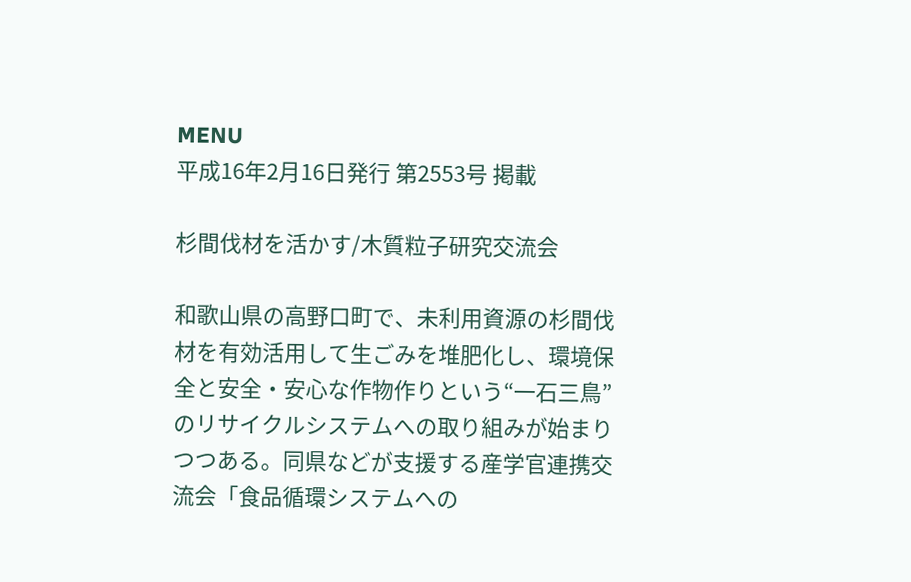MENU
平成16年2月16日発行 第2553号 掲載

杉間伐材を活かす/木質粒子研究交流会

和歌山県の高野口町で、未利用資源の杉間伐材を有効活用して生ごみを堆肥化し、環境保全と安全・安心な作物作りという“一石三鳥”のリサイクルシステムへの取り組みが始まりつつある。同県などが支援する産学官連携交流会「食品循環システムへの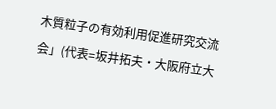木質粒子の有効利用促進研究交流会」(代表=坂井拓夫・大阪府立大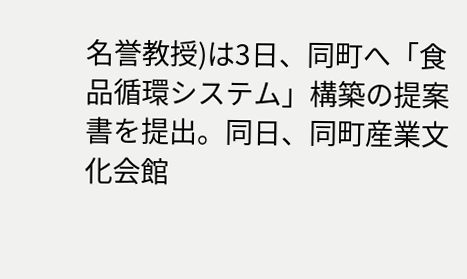名誉教授)は3日、同町へ「食品循環システム」構築の提案書を提出。同日、同町産業文化会館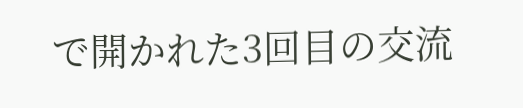で開かれた3回目の交流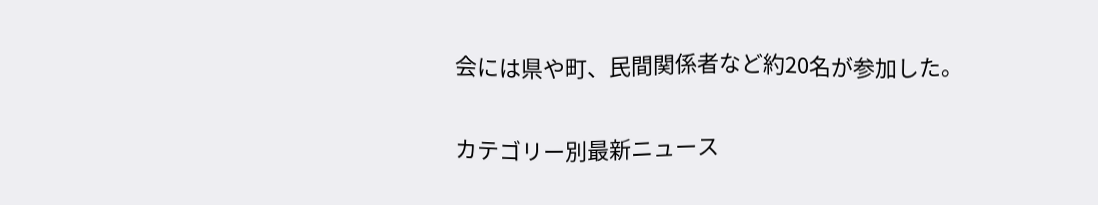会には県や町、民間関係者など約20名が参加した。

カテゴリー別最新ニュース